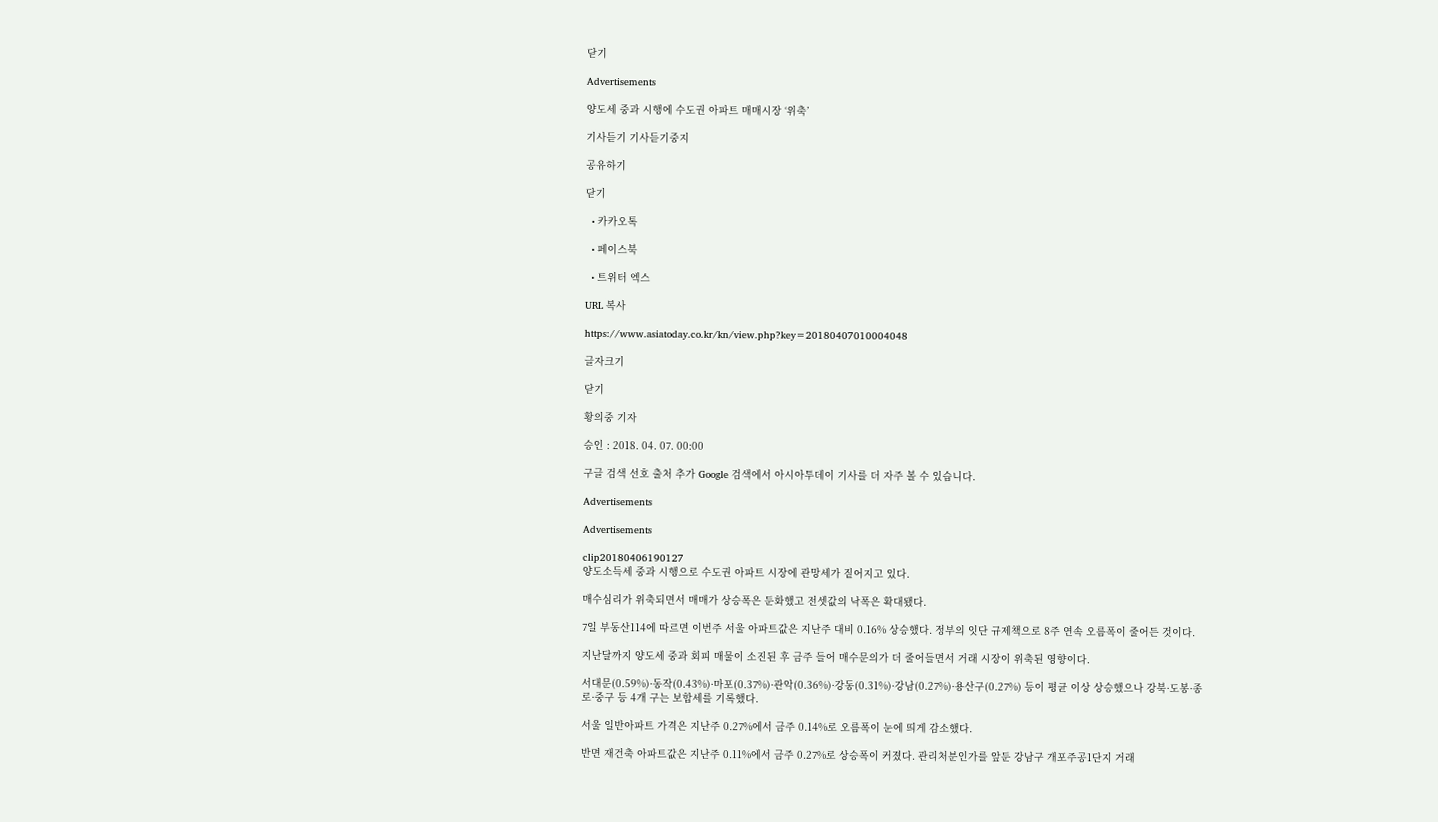닫기

Advertisements

양도세 중과 시행에 수도권 아파트 매매시장 ‘위축’

기사듣기 기사듣기중지

공유하기

닫기

  • 카카오톡

  • 페이스북

  • 트위터 엑스

URL 복사

https://www.asiatoday.co.kr/kn/view.php?key=20180407010004048

글자크기

닫기

황의중 기자

승인 : 2018. 04. 07. 00:00

구글 검색 선호 출처 추가 Google 검색에서 아시아투데이 기사를 더 자주 볼 수 있습니다.

Advertisements

Advertisements

clip20180406190127
양도소득세 중과 시행으로 수도권 아파트 시장에 관망세가 짙어지고 있다.

매수심리가 위축되면서 매매가 상승폭은 둔화했고 전셋값의 낙폭은 확대됐다.

7일 부동산114에 따르면 이번주 서울 아파트값은 지난주 대비 0.16% 상승했다. 정부의 잇단 규제책으로 8주 연속 오름폭이 줄어든 것이다.

지난달까지 양도세 중과 회피 매물이 소진된 후 금주 들어 매수문의가 더 줄어들면서 거래 시장이 위축된 영향이다.

서대문(0.59%)·동작(0.43%)·마포(0.37%)·관악(0.36%)·강동(0.31%)·강남(0.27%)·용산구(0.27%) 등이 평균 이상 상승했으나 강북·도봉·종로·중구 등 4개 구는 보합세를 기록했다.

서울 일반아파트 가격은 지난주 0.27%에서 금주 0.14%로 오름폭이 눈에 띄게 감소했다.

반면 재건축 아파트값은 지난주 0.11%에서 금주 0.27%로 상승폭이 커졌다. 관리처분인가를 앞둔 강남구 개포주공1단지 거래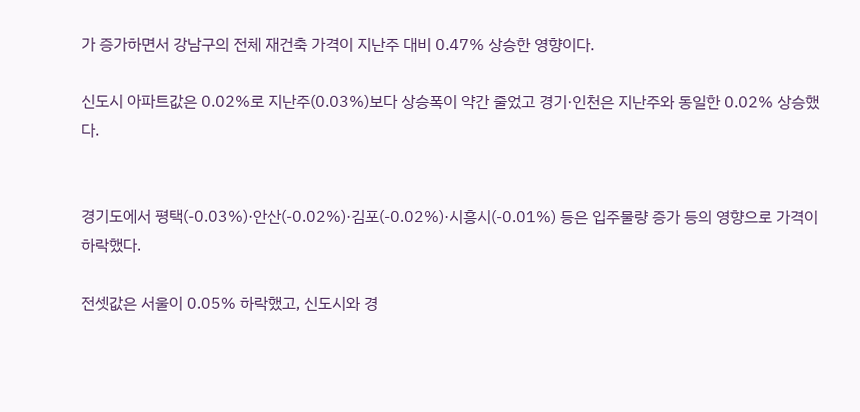가 증가하면서 강남구의 전체 재건축 가격이 지난주 대비 0.47% 상승한 영향이다.

신도시 아파트값은 0.02%로 지난주(0.03%)보다 상승폭이 약간 줄었고 경기·인천은 지난주와 동일한 0.02% 상승했다.


경기도에서 평택(-0.03%)·안산(-0.02%)·김포(-0.02%)·시흥시(-0.01%) 등은 입주물량 증가 등의 영향으로 가격이 하락했다.

전셋값은 서울이 0.05% 하락했고, 신도시와 경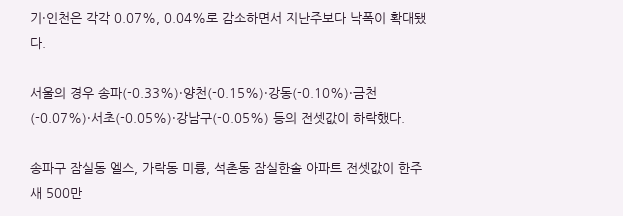기·인천은 각각 0.07%, 0.04%로 감소하면서 지난주보다 낙폭이 확대됐다.

서울의 경우 송파(-0.33%)·양천(-0.15%)·강동(-0.10%)·금천(-0.07%)·서초(-0.05%)·강남구(-0.05%) 등의 전셋값이 하락했다.

송파구 잠실동 엘스, 가락동 미륭, 석촌동 잠실한솔 아파트 전셋값이 한주 새 500만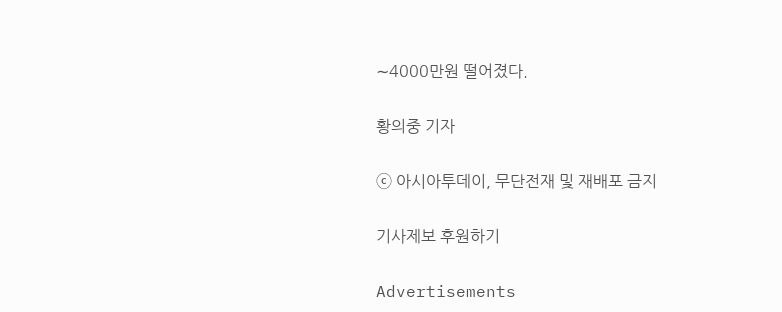∼4000만원 떨어졌다.

황의중 기자

ⓒ 아시아투데이, 무단전재 및 재배포 금지

기사제보 후원하기

Advertisements